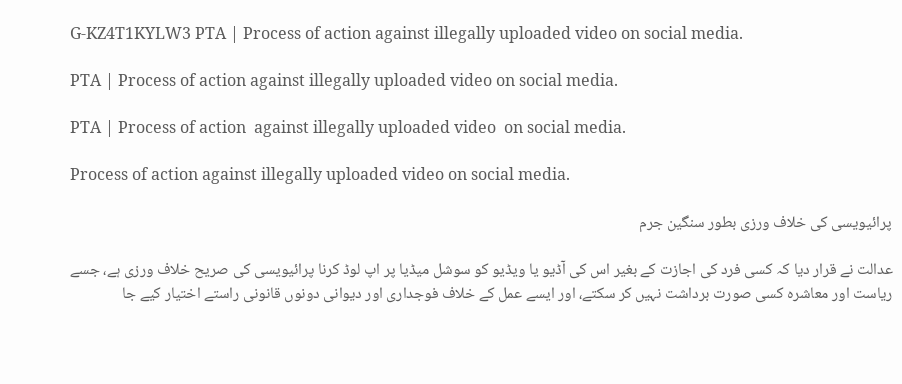G-KZ4T1KYLW3 PTA | Process of action against illegally uploaded video on social media.

PTA | Process of action against illegally uploaded video on social media.

PTA | Process of action  against illegally uploaded video  on social media.

Process of action against illegally uploaded video on social media.

پرائیویسی کی خلاف ورزی بطور سنگین جرم

عدالت نے قرار دیا کہ کسی فرد کی اجازت کے بغیر اس کی آڈیو یا ویڈیو کو سوشل میڈیا پر اپ لوڈ کرنا پرائیویسی کی صریح خلاف ورزی ہے، جسے ریاست اور معاشرہ کسی صورت برداشت نہیں کر سکتے، اور ایسے عمل کے خلاف فوجداری اور دیوانی دونوں قانونی راستے اختیار کیے جا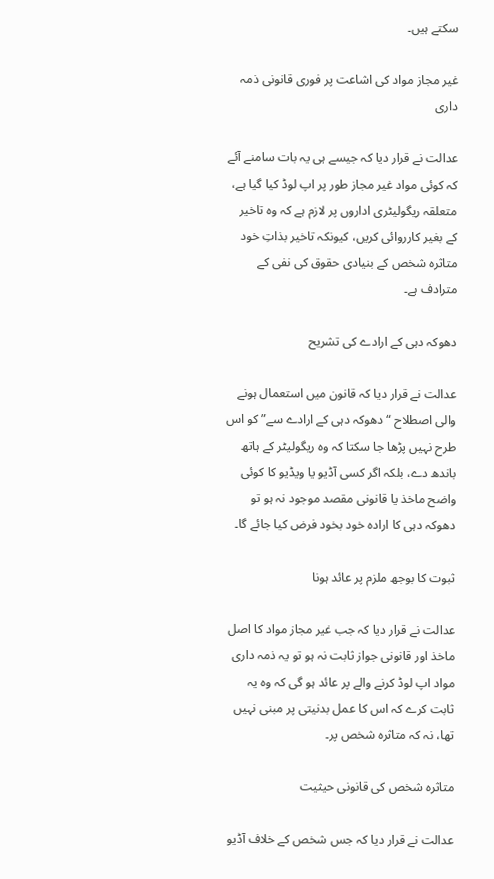سکتے ہیں۔

غیر مجاز مواد کی اشاعت پر فوری قانونی ذمہ داری

عدالت نے قرار دیا کہ جیسے ہی یہ بات سامنے آئے کہ کوئی مواد غیر مجاز طور پر اپ لوڈ کیا گیا ہے، متعلقہ ریگولیٹری اداروں پر لازم ہے کہ وہ تاخیر کے بغیر کارروائی کریں، کیونکہ تاخیر بذاتِ خود متاثرہ شخص کے بنیادی حقوق کی نفی کے مترادف ہے۔

دھوکہ دہی کے ارادے کی تشریح

عدالت نے قرار دیا کہ قانون میں استعمال ہونے والی اصطلاح “دھوکہ دہی کے ارادے سے” کو اس طرح نہیں پڑھا جا سکتا کہ وہ ریگولیٹر کے ہاتھ باندھ دے، بلکہ اگر کسی آڈیو یا ویڈیو کا کوئی واضح ماخذ یا قانونی مقصد موجود نہ ہو تو دھوکہ دہی کا ارادہ خود بخود فرض کیا جائے گا۔

ثبوت کا بوجھ ملزم پر عائد ہونا

عدالت نے قرار دیا کہ جب غیر مجاز مواد کا اصل ماخذ اور قانونی جواز ثابت نہ ہو تو یہ ذمہ داری مواد اپ لوڈ کرنے والے پر عائد ہو گی کہ وہ یہ ثابت کرے کہ اس کا عمل بدنیتی پر مبنی نہیں تھا، نہ کہ متاثرہ شخص پر۔

متاثرہ شخص کی قانونی حیثیت

عدالت نے قرار دیا کہ جس شخص کے خلاف آڈیو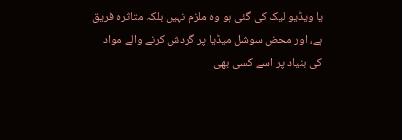یا ویڈیو لیک کی گئی ہو وہ ملزم نہیں بلکہ متاثرہ فریق ہے، اور محض سوشل میڈیا پر گردش کرنے والے مواد کی بنیاد پر اسے کسی بھی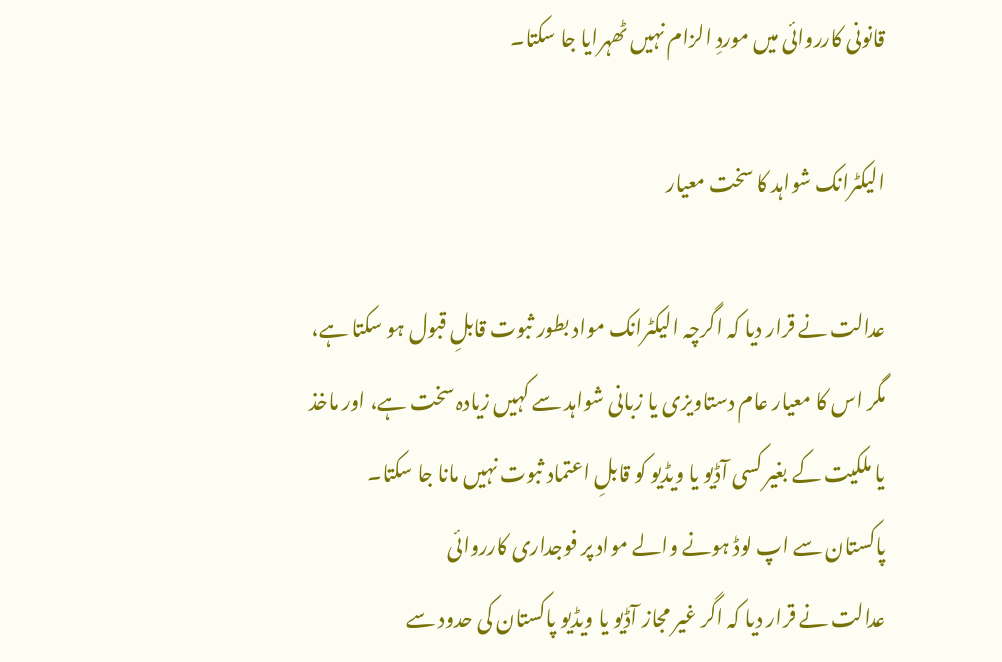قانونی کارروائی میں موردِ الزام نہیں ٹھہرایا جا سکتا۔

الیکٹرانک شواہد کا سخت معیار

عدالت نے قرار دیا کہ اگرچہ الیکٹرانک مواد بطور ثبوت قابلِ قبول ہو سکتا ہے، مگر اس کا معیار عام دستاویزی یا زبانی شواہد سے کہیں زیادہ سخت ہے، اور ماخذ یا ملکیت کے بغیر کسی آڈیو یا ویڈیو کو قابلِ اعتماد ثبوت نہیں مانا جا سکتا۔
پاکستان سے اپ لوڈ ہونے والے مواد پر فوجداری کارروائی
عدالت نے قرار دیا کہ اگر غیر مجاز آڈیو یا ویڈیو پاکستان کی حدود سے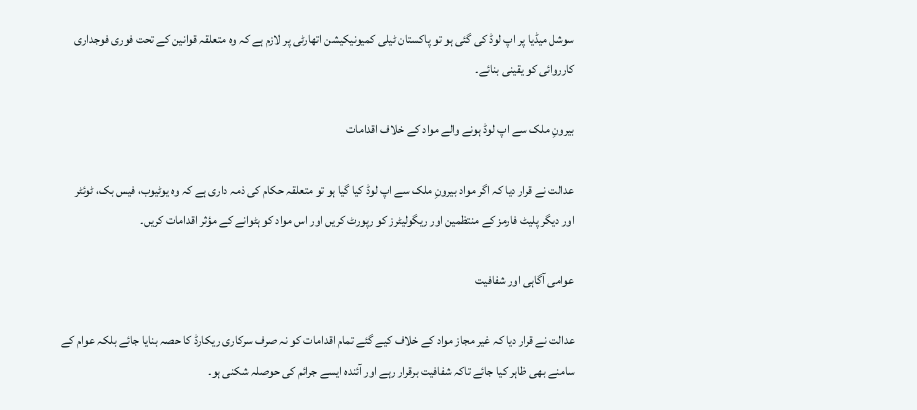سوشل میڈیا پر اپ لوڈ کی گئی ہو تو پاکستان ٹیلی کمیونیکیشن اتھارٹی پر لازم ہے کہ وہ متعلقہ قوانین کے تحت فوری فوجداری کارروائی کو یقینی بنائے۔

بیرونِ ملک سے اپ لوڈ ہونے والے مواد کے خلاف اقدامات

عدالت نے قرار دیا کہ اگر مواد بیرونِ ملک سے اپ لوڈ کیا گیا ہو تو متعلقہ حکام کی ذمہ داری ہے کہ وہ یوٹیوب، فیس بک، ٹوئٹر اور دیگر پلیٹ فارمز کے منتظمین اور ریگولیٹرز کو رپورٹ کریں اور اس مواد کو ہٹوانے کے مؤثر اقدامات کریں۔

عوامی آگاہی اور شفافیت

عدالت نے قرار دیا کہ غیر مجاز مواد کے خلاف کیے گئے تمام اقدامات کو نہ صرف سرکاری ریکارڈ کا حصہ بنایا جائے بلکہ عوام کے سامنے بھی ظاہر کیا جائے تاکہ شفافیت برقرار رہے اور آئندہ ایسے جرائم کی حوصلہ شکنی ہو۔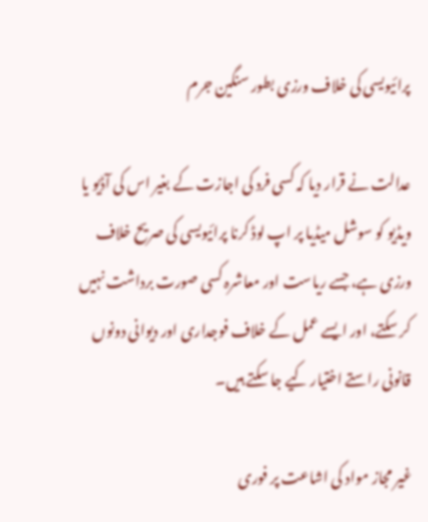پرائیویسی کی خلاف ورزی بطور سنگین جرم

عدالت نے قرار دیا کہ کسی فرد کی اجازت کے بغیر اس کی آڈیو یا ویڈیو کو سوشل میڈیا پر اپ لوڈ کرنا پرائیویسی کی صریح خلاف ورزی ہے، جسے ریاست اور معاشرہ کسی صورت برداشت نہیں کر سکتے، اور ایسے عمل کے خلاف فوجداری اور دیوانی دونوں قانونی راستے اختیار کیے جا سکتے ہیں۔

غیر مجاز مواد کی اشاعت پر فوری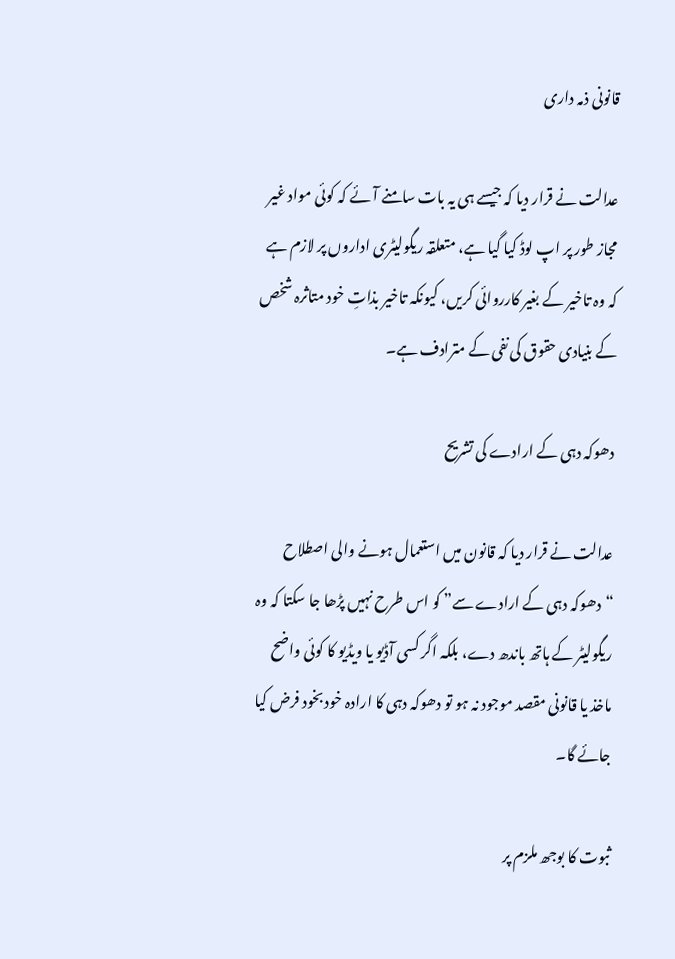قانونی ذمہ داری

عدالت نے قرار دیا کہ جیسے ہی یہ بات سامنے آئے کہ کوئی مواد غیر مجاز طور پر اپ لوڈ کیا گیا ہے، متعلقہ ریگولیٹری اداروں پر لازم ہے کہ وہ تاخیر کے بغیر کارروائی کریں، کیونکہ تاخیر بذاتِ خود متاثرہ شخص کے بنیادی حقوق کی نفی کے مترادف ہے۔

دھوکہ دہی کے ارادے کی تشریح

عدالت نے قرار دیا کہ قانون میں استعمال ہونے والی اصطلاح “دھوکہ دہی کے ارادے سے” کو اس طرح نہیں پڑھا جا سکتا کہ وہ ریگولیٹر کے ہاتھ باندھ دے، بلکہ اگر کسی آڈیو یا ویڈیو کا کوئی واضح ماخذ یا قانونی مقصد موجود نہ ہو تو دھوکہ دہی کا ارادہ خود بخود فرض کیا جائے گا۔

ثبوت کا بوجھ ملزم پر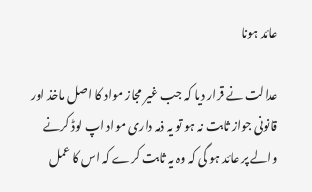عائد ہونا

عدالت نے قرار دیا کہ جب غیر مجاز مواد کا اصل ماخذ اور قانونی جواز ثابت نہ ہو تو یہ ذمہ داری مواد اپ لوڈ کرنے والے پر عائد ہو گی کہ وہ یہ ثابت کرے کہ اس کا عمل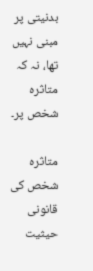بدنیتی پر مبنی نہیں تھا، نہ کہ متاثرہ شخص پر۔

متاثرہ شخص کی قانونی حیثیت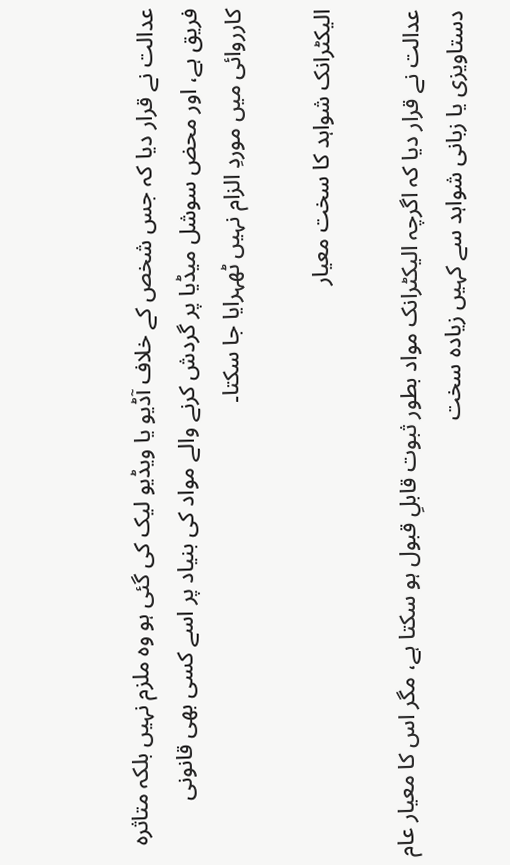عدالت نے قرار دیا کہ جس شخص کے خلاف آڈیو یا ویڈیو لیک کی گئی ہو وہ ملزم نہیں بلکہ متاثرہ فریق ہے، اور محض سوشل میڈیا پر گردش کرنے والے مواد کی بنیاد پر اسے کسی بھی قانونی کارروائی میں موردِ الزام نہیں ٹھہرایا جا سکتا۔

الیکٹرانک شواہد کا سخت معیار

عدالت نے قرار دیا کہ اگرچہ الیکٹرانک مواد بطور ثبوت قابلِ قبول ہو سکتا ہے، مگر اس کا معیار عام دستاویزی یا زبانی شواہد سے کہیں زیادہ سخت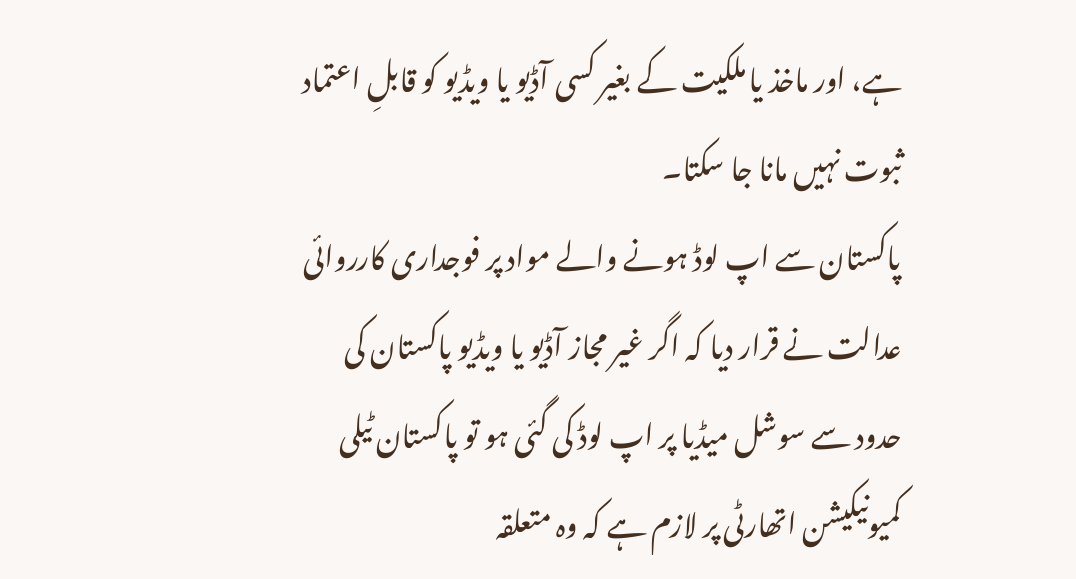ہے، اور ماخذ یا ملکیت کے بغیر کسی آڈیو یا ویڈیو کو قابلِ اعتماد ثبوت نہیں مانا جا سکتا۔
پاکستان سے اپ لوڈ ہونے والے مواد پر فوجداری کارروائی
عدالت نے قرار دیا کہ اگر غیر مجاز آڈیو یا ویڈیو پاکستان کی حدود سے سوشل میڈیا پر اپ لوڈ کی گئی ہو تو پاکستان ٹیلی کمیونیکیشن اتھارٹی پر لازم ہے کہ وہ متعلقہ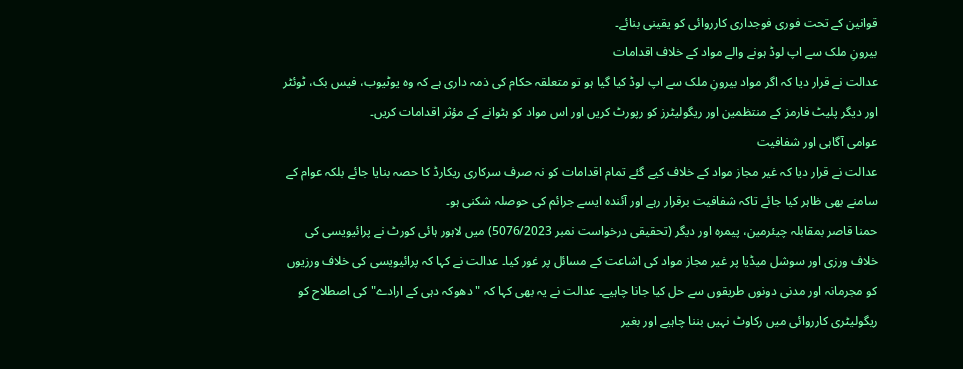قوانین کے تحت فوری فوجداری کارروائی کو یقینی بنائے۔
بیرونِ ملک سے اپ لوڈ ہونے والے مواد کے خلاف اقدامات
عدالت نے قرار دیا کہ اگر مواد بیرونِ ملک سے اپ لوڈ کیا گیا ہو تو متعلقہ حکام کی ذمہ داری ہے کہ وہ یوٹیوب، فیس بک، ٹوئٹر اور دیگر پلیٹ فارمز کے منتظمین اور ریگولیٹرز کو رپورٹ کریں اور اس مواد کو ہٹوانے کے مؤثر اقدامات کریں۔
عوامی آگاہی اور شفافیت
عدالت نے قرار دیا کہ غیر مجاز مواد کے خلاف کیے گئے تمام اقدامات کو نہ صرف سرکاری ریکارڈ کا حصہ بنایا جائے بلکہ عوام کے سامنے بھی ظاہر کیا جائے تاکہ شفافیت برقرار رہے اور آئندہ ایسے جرائم کی حوصلہ شکنی ہو۔
حمنا قاصر بمقابلہ چیئرمین، پیمرہ اور دیگر (تحقیقی درخواست نمبر 5076/2023) میں لاہور ہائی کورٹ نے پرائیویسی کی خلاف ورزی اور سوشل میڈیا پر غیر مجاز مواد کی اشاعت کے مسائل پر غور کیا۔ عدالت نے کہا کہ پرائیویسی کی خلاف ورزیوں کو مجرمانہ اور مدنی دونوں طریقوں سے حل کیا جانا چاہیے۔ عدالت نے یہ بھی کہا کہ "دھوکہ دہی کے ارادے" کی اصطلاح کو ریگولیٹری کارروائی میں رکاوٹ نہیں بننا چاہیے اور بغیر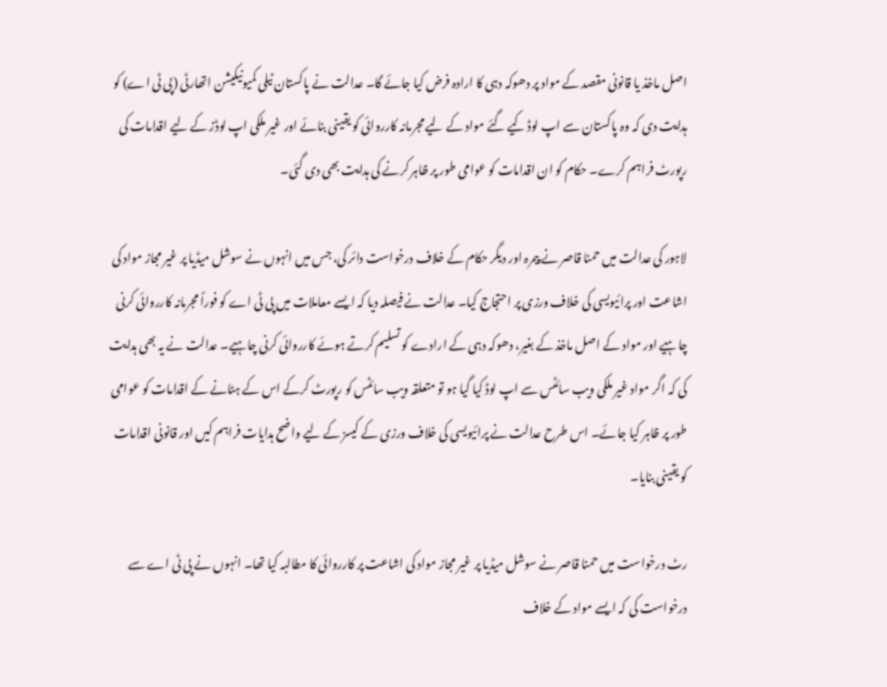اصل ماخذ یا قانونی مقصد کے مواد پر دھوکہ دہی کا ارادہ فرض کیا جائے گا۔ عدالت نے پاکستان ٹیلی کمیونیکیشن اتھارٹی (پی ٹی اے) کو ہدایت دی کہ وہ پاکستان سے اپ لوڈ کیے گئے مواد کے لیے مجرمانہ کارروائی کو یقینی بنائے اور غیر ملکی اپ لوڈز کے لیے اقدامات کی رپورٹ فراہم کرے۔ حکام کو ان اقدامات کو عوامی طور پر ظاہر کرنے کی ہدایت بھی دی گئی۔

لاہور کی عدالت میں حمنا قاصر نے پیمرہ اور دیگر حکام کے خلاف درخواست دائر کی، جس میں انہوں نے سوشل میڈیا پر غیر مجاز مواد کی اشاعت اور پرائیویسی کی خلاف ورزی پر احتجاج کیا۔ عدالت نے فیصلہ دیا کہ ایسے معاملات میں پی ٹی اے کو فوراً مجرمانہ کارروائی کرنی چاہیے اور مواد کے اصل ماخذ کے بغیر، دھوکہ دہی کے ارادے کو تسلیم کرتے ہوئے کارروائی کرنی چاہیے۔ عدالت نے یہ بھی ہدایت کی کہ اگر مواد غیر ملکی ویب سائٹس سے اپ لوڈ کیا گیا ہو تو متعلقہ ویب سائٹس کو رپورٹ کرکے اس کے ہٹانے کے اقدامات کو عوامی طور پر ظاہر کیا جائے۔ اس طرح عدالت نے پرائیویسی کی خلاف ورزی کے کیسز کے لیے واضح ہدایات فراہم کیں اور قانونی اقدامات کو یقینی بنایا۔

رٹ درخواست میں حمنا قاصر نے سوشل میڈیا پر غیر مجاز مواد کی اشاعت پر کارروائی کا مطالبہ کیا تھا۔ انہوں نے پی ٹی اے سے درخواست کی کہ ایسے مواد کے خلاف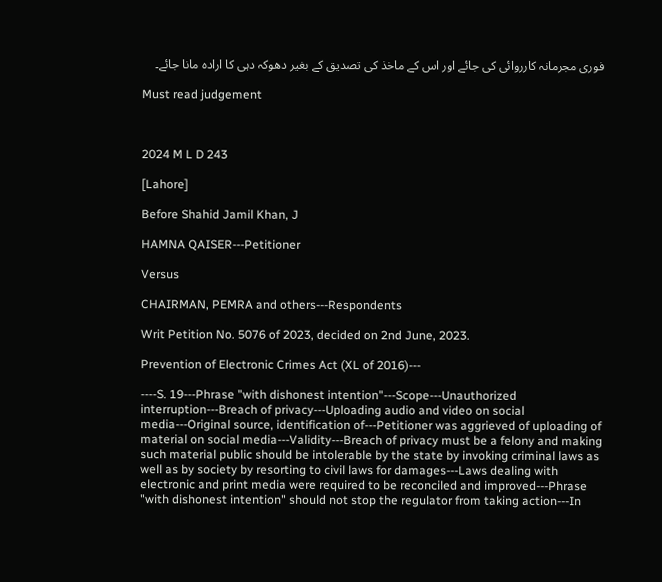فوری مجرمانہ کارروائی کی جائے اور اس کے ماخذ کی تصدیق کے بغیر دھوکہ دہی کا ارادہ مانا جائے۔

Must read judgement



2024 M L D 243

[Lahore]

Before Shahid Jamil Khan, J

HAMNA QAISER---Petitioner

Versus

CHAIRMAN, PEMRA and others---Respondents

Writ Petition No. 5076 of 2023, decided on 2nd June, 2023.

Prevention of Electronic Crimes Act (XL of 2016)---

----S. 19---Phrase "with dishonest intention"---Scope---Unauthorized interruption---Breach of privacy---Uploading audio and video on social media---Original source, identification of---Petitioner was aggrieved of uploading of material on social media---Validity---Breach of privacy must be a felony and making such material public should be intolerable by the state by invoking criminal laws as well as by society by resorting to civil laws for damages---Laws dealing with electronic and print media were required to be reconciled and improved---Phrase "with dishonest intention" should not stop the regulator from taking action---In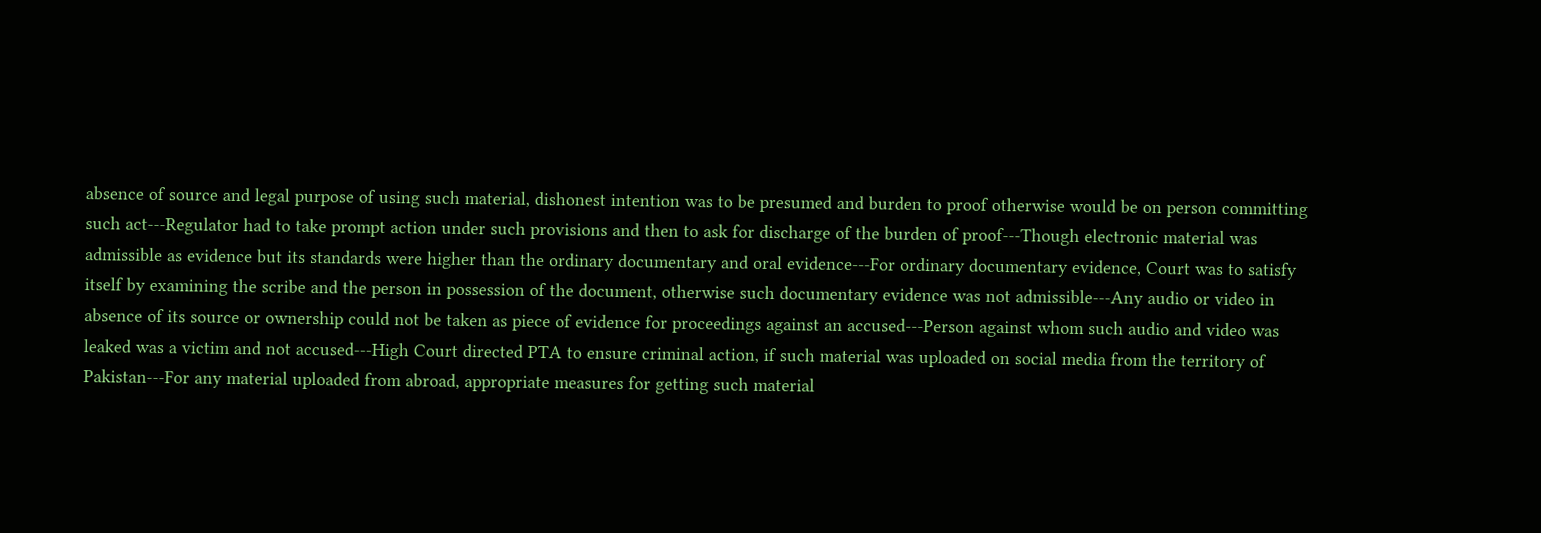absence of source and legal purpose of using such material, dishonest intention was to be presumed and burden to proof otherwise would be on person committing such act---Regulator had to take prompt action under such provisions and then to ask for discharge of the burden of proof---Though electronic material was admissible as evidence but its standards were higher than the ordinary documentary and oral evidence---For ordinary documentary evidence, Court was to satisfy itself by examining the scribe and the person in possession of the document, otherwise such documentary evidence was not admissible---Any audio or video in absence of its source or ownership could not be taken as piece of evidence for proceedings against an accused---Person against whom such audio and video was leaked was a victim and not accused---High Court directed PTA to ensure criminal action, if such material was uploaded on social media from the territory of Pakistan---For any material uploaded from abroad, appropriate measures for getting such material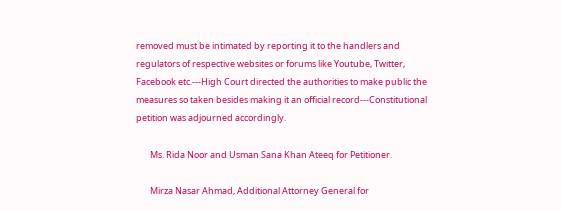removed must be intimated by reporting it to the handlers and regulators of respective websites or forums like Youtube, Twitter, Facebook etc.---High Court directed the authorities to make public the measures so taken besides making it an official record---Constitutional petition was adjourned accordingly.

       Ms. Rida Noor and Usman Sana Khan Ateeq for Petitioner.

       Mirza Nasar Ahmad, Additional Attorney General for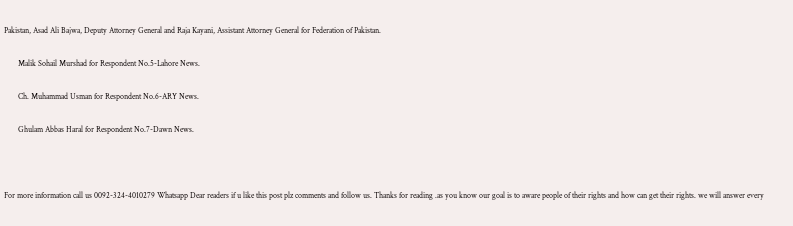Pakistan, Asad Ali Bajwa, Deputy Attorney General and Raja Kayani, Assistant Attorney General for Federation of Pakistan.

       Malik Sohail Murshad for Respondent No.5-Lahore News.

       Ch. Muhammad Usman for Respondent No.6-ARY News.

       Ghulam Abbas Haral for Respondent No.7-Dawn News.



For more information call us 0092-324-4010279 Whatsapp Dear readers if u like this post plz comments and follow us. Thanks for reading .as you know our goal is to aware people of their rights and how can get their rights. we will answer every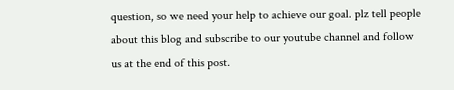question, so we need your help to achieve our goal. plz tell people about this blog and subscribe to our youtube channel and follow us at the end of this post.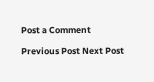Post a Comment

Previous Post Next Post